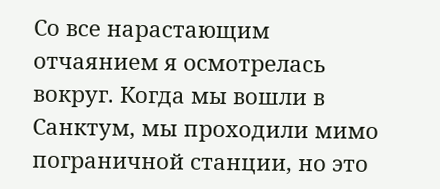Со все нарастающим отчаянием я осмотрелась вокруг. Когда мы вошли в Санктум, мы проходили мимо пограничной станции, но это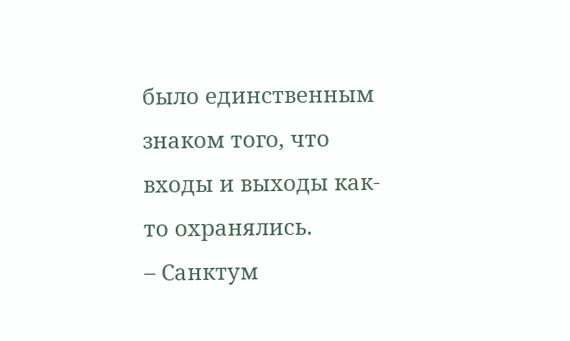было единственным знаком того, что входы и выходы как-то охранялись.
– Санктум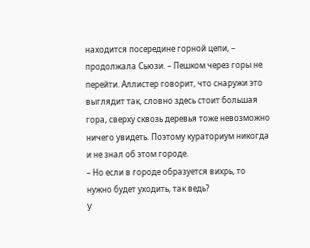находится посередине горной цепи, – продолжала Сьюзи. – Пешком через горы не перейти. Аллистер говорит, что снаружи это выглядит так, словно здесь стоит большая гора, сверху сквозь деревья тоже невозможно ничего увидеть. Поэтому кураториум никогда и не знал об этом городе.
– Но если в городе образуется вихрь, то нужно будет уходить, так ведь?
У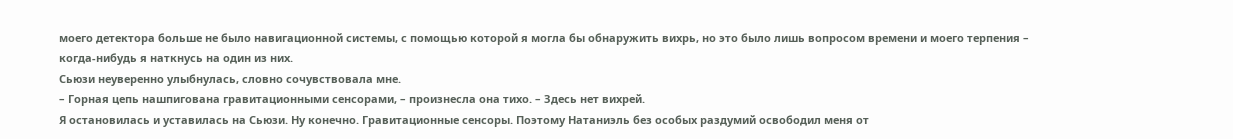моего детектора больше не было навигационной системы, с помощью которой я могла бы обнаружить вихрь, но это было лишь вопросом времени и моего терпения – когда-нибудь я наткнусь на один из них.
Сьюзи неуверенно улыбнулась, словно сочувствовала мне.
– Горная цепь нашпигована гравитационными сенсорами, – произнесла она тихо. – Здесь нет вихрей.
Я остановилась и уставилась на Сьюзи. Ну конечно. Гравитационные сенсоры. Поэтому Натаниэль без особых раздумий освободил меня от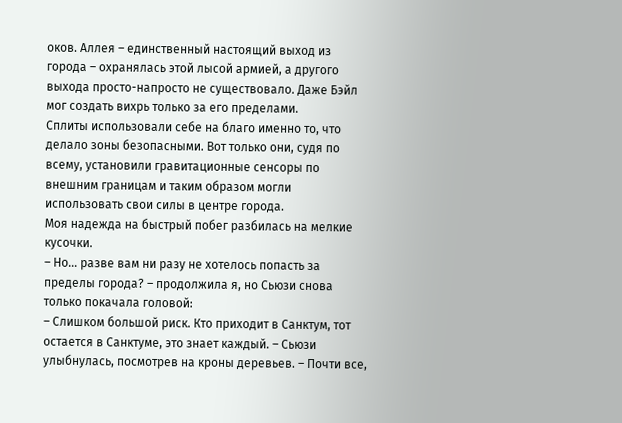оков. Аллея – единственный настоящий выход из города – охранялась этой лысой армией, а другого выхода просто-напросто не существовало. Даже Бэйл мог создать вихрь только за его пределами.
Сплиты использовали себе на благо именно то, что делало зоны безопасными. Вот только они, судя по всему, установили гравитационные сенсоры по внешним границам и таким образом могли использовать свои силы в центре города.
Моя надежда на быстрый побег разбилась на мелкие кусочки.
– Но… разве вам ни разу не хотелось попасть за пределы города? – продолжила я, но Сьюзи снова только покачала головой:
– Слишком большой риск. Кто приходит в Санктум, тот остается в Санктуме, это знает каждый. – Сьюзи улыбнулась, посмотрев на кроны деревьев. – Почти все,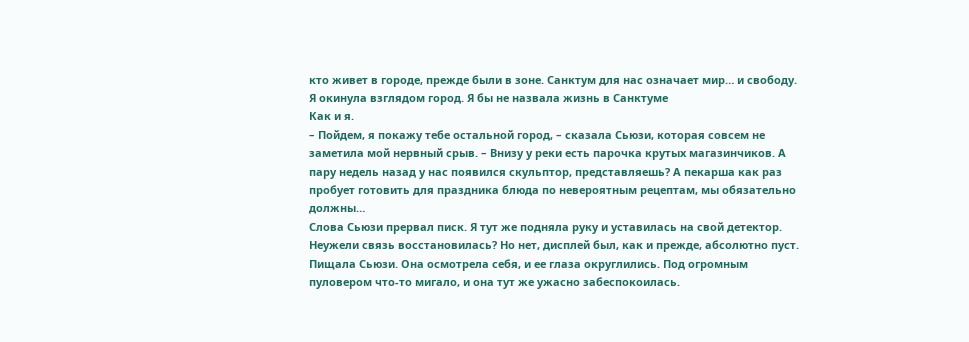кто живет в городе, прежде были в зоне. Санктум для нас означает мир… и свободу.
Я окинула взглядом город. Я бы не назвала жизнь в Санктуме
Как и я.
– Пойдем, я покажу тебе остальной город, – сказала Сьюзи, которая совсем не заметила мой нервный срыв. – Внизу у реки есть парочка крутых магазинчиков. А пару недель назад у нас появился скульптор, представляешь? А пекарша как раз пробует готовить для праздника блюда по невероятным рецептам, мы обязательно должны…
Слова Сьюзи прервал писк. Я тут же подняла руку и уставилась на свой детектор. Неужели связь восстановилась? Но нет, дисплей был, как и прежде, абсолютно пуст.
Пищала Сьюзи. Она осмотрела себя, и ее глаза округлились. Под огромным пуловером что-то мигало, и она тут же ужасно забеспокоилась.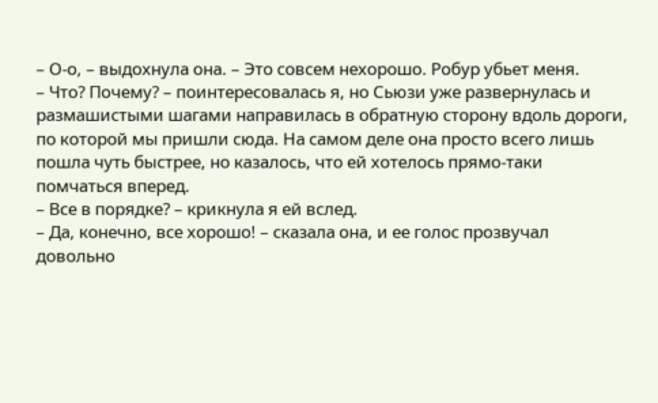– О-о, – выдохнула она. – Это совсем нехорошо. Робур убьет меня.
– Что? Почему? – поинтересовалась я, но Сьюзи уже развернулась и размашистыми шагами направилась в обратную сторону вдоль дороги, по которой мы пришли сюда. На самом деле она просто всего лишь пошла чуть быстрее, но казалось, что ей хотелось прямо-таки помчаться вперед.
– Все в порядке? – крикнула я ей вслед.
– Да, конечно, все хорошо! – сказала она, и ее голос прозвучал довольно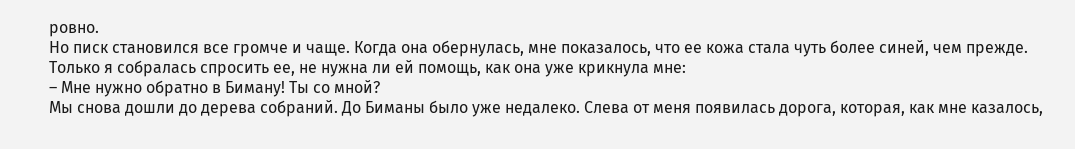ровно.
Но писк становился все громче и чаще. Когда она обернулась, мне показалось, что ее кожа стала чуть более синей, чем прежде. Только я собралась спросить ее, не нужна ли ей помощь, как она уже крикнула мне:
– Мне нужно обратно в Биману! Ты со мной?
Мы снова дошли до дерева собраний. До Биманы было уже недалеко. Слева от меня появилась дорога, которая, как мне казалось,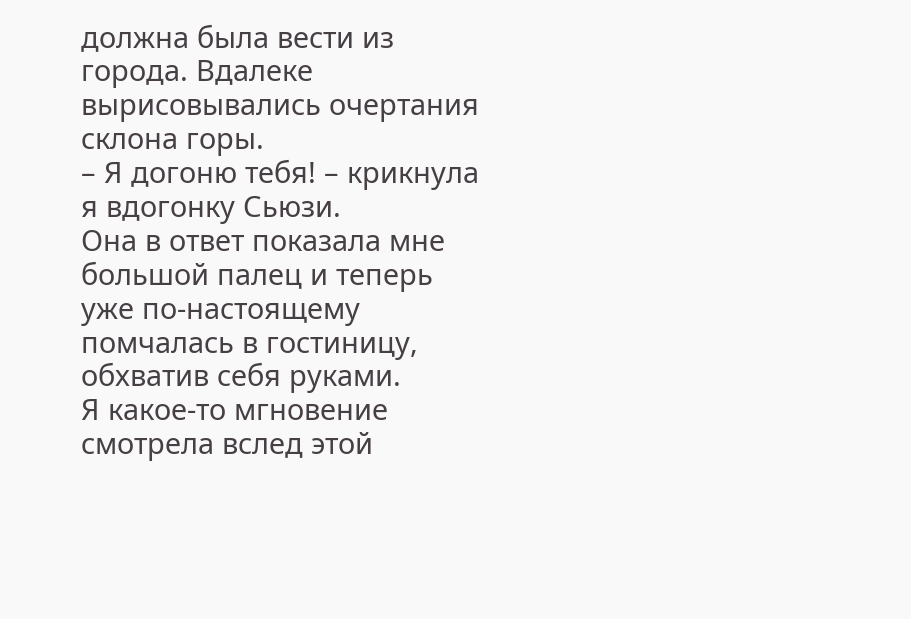должна была вести из города. Вдалеке вырисовывались очертания склона горы.
– Я догоню тебя! – крикнула я вдогонку Сьюзи.
Она в ответ показала мне большой палец и теперь уже по-настоящему помчалась в гостиницу, обхватив себя руками.
Я какое-то мгновение смотрела вслед этой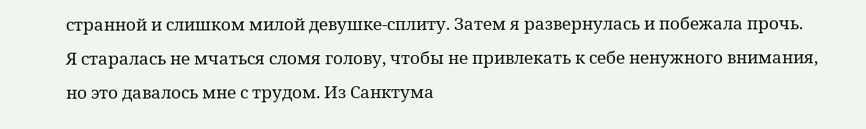странной и слишком милой девушке-сплиту. Затем я развернулась и побежала прочь.
Я старалась не мчаться сломя голову, чтобы не привлекать к себе ненужного внимания, но это давалось мне с трудом. Из Санктума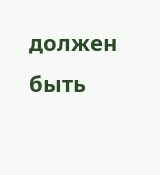должен быть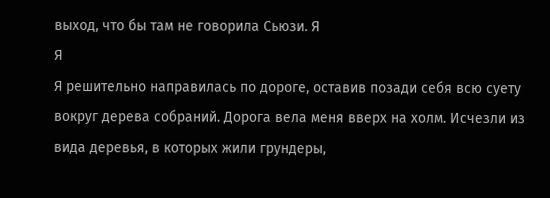выход, что бы там не говорила Сьюзи. Я
Я
Я решительно направилась по дороге, оставив позади себя всю суету вокруг дерева собраний. Дорога вела меня вверх на холм. Исчезли из вида деревья, в которых жили грундеры,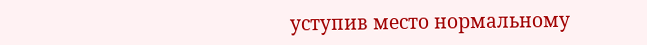уступив место нормальному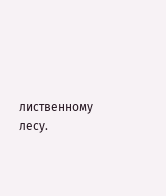лиственному лесу.